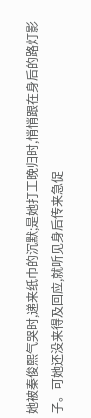她被秦俊熙气哭时,递来纸巾的沉默;是她打工晚归时,悄悄跟在身后的路灯影子。可她还没来得及回应,就听见身后传来急促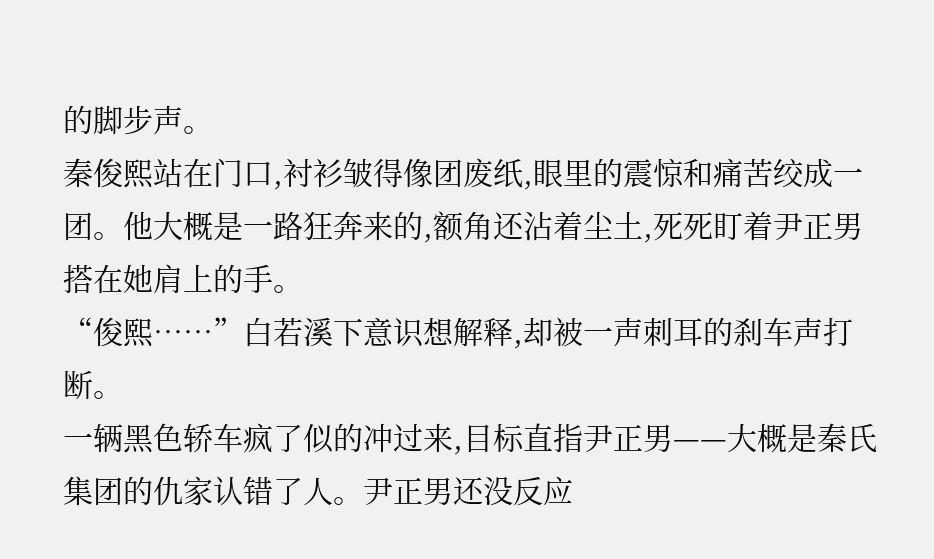的脚步声。
秦俊熙站在门口,衬衫皱得像团废纸,眼里的震惊和痛苦绞成一团。他大概是一路狂奔来的,额角还沾着尘土,死死盯着尹正男搭在她肩上的手。
“俊熙……”白若溪下意识想解释,却被一声刺耳的刹车声打断。
一辆黑色轿车疯了似的冲过来,目标直指尹正男——大概是秦氏集团的仇家认错了人。尹正男还没反应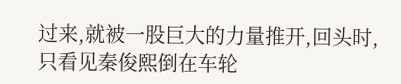过来,就被一股巨大的力量推开,回头时,只看见秦俊熙倒在车轮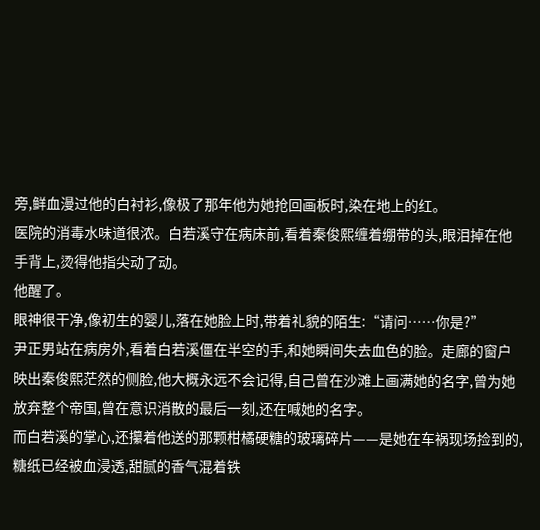旁,鲜血漫过他的白衬衫,像极了那年他为她抢回画板时,染在地上的红。
医院的消毒水味道很浓。白若溪守在病床前,看着秦俊熙缠着绷带的头,眼泪掉在他手背上,烫得他指尖动了动。
他醒了。
眼神很干净,像初生的婴儿,落在她脸上时,带着礼貌的陌生:“请问……你是?”
尹正男站在病房外,看着白若溪僵在半空的手,和她瞬间失去血色的脸。走廊的窗户映出秦俊熙茫然的侧脸,他大概永远不会记得,自己曾在沙滩上画满她的名字,曾为她放弃整个帝国,曾在意识消散的最后一刻,还在喊她的名字。
而白若溪的掌心,还攥着他送的那颗柑橘硬糖的玻璃碎片——是她在车祸现场捡到的,糖纸已经被血浸透,甜腻的香气混着铁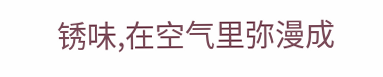锈味,在空气里弥漫成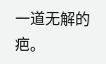一道无解的疤。